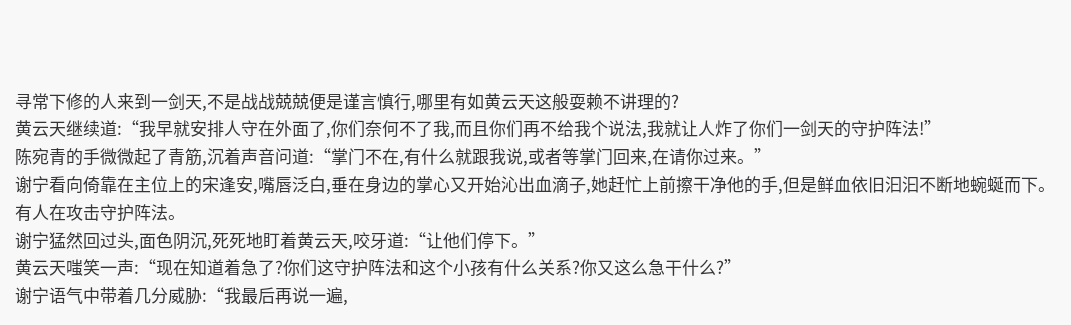寻常下修的人来到一剑天,不是战战兢兢便是谨言慎行,哪里有如黄云天这般耍赖不讲理的?
黄云天继续道:“我早就安排人守在外面了,你们奈何不了我,而且你们再不给我个说法,我就让人炸了你们一剑天的守护阵法!”
陈宛青的手微微起了青筋,沉着声音问道:“掌门不在,有什么就跟我说,或者等掌门回来,在请你过来。”
谢宁看向倚靠在主位上的宋逢安,嘴唇泛白,垂在身边的掌心又开始沁出血滴子,她赶忙上前擦干净他的手,但是鲜血依旧汩汩不断地蜿蜒而下。
有人在攻击守护阵法。
谢宁猛然回过头,面色阴沉,死死地盯着黄云天,咬牙道:“让他们停下。”
黄云天嗤笑一声:“现在知道着急了?你们这守护阵法和这个小孩有什么关系?你又这么急干什么?”
谢宁语气中带着几分威胁:“我最后再说一遍,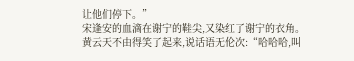让他们停下。”
宋逢安的血滴在谢宁的鞋尖,又染红了谢宁的衣角。
黄云天不由得笑了起来,说话语无伦次:“哈哈哈,叫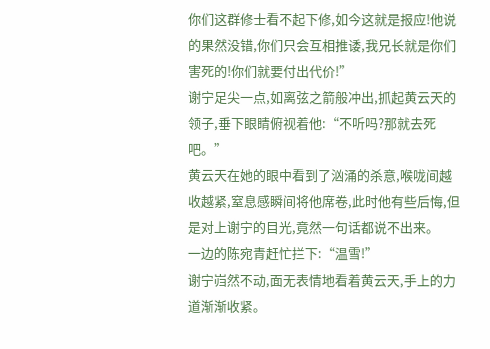你们这群修士看不起下修,如今这就是报应!他说的果然没错,你们只会互相推诿,我兄长就是你们害死的!你们就要付出代价!”
谢宁足尖一点,如离弦之箭般冲出,抓起黄云天的领子,垂下眼睛俯视着他:“不听吗?那就去死吧。”
黄云天在她的眼中看到了汹涌的杀意,喉咙间越收越紧,窒息感瞬间将他席卷,此时他有些后悔,但是对上谢宁的目光,竟然一句话都说不出来。
一边的陈宛青赶忙拦下:“温雪!”
谢宁岿然不动,面无表情地看着黄云天,手上的力道渐渐收紧。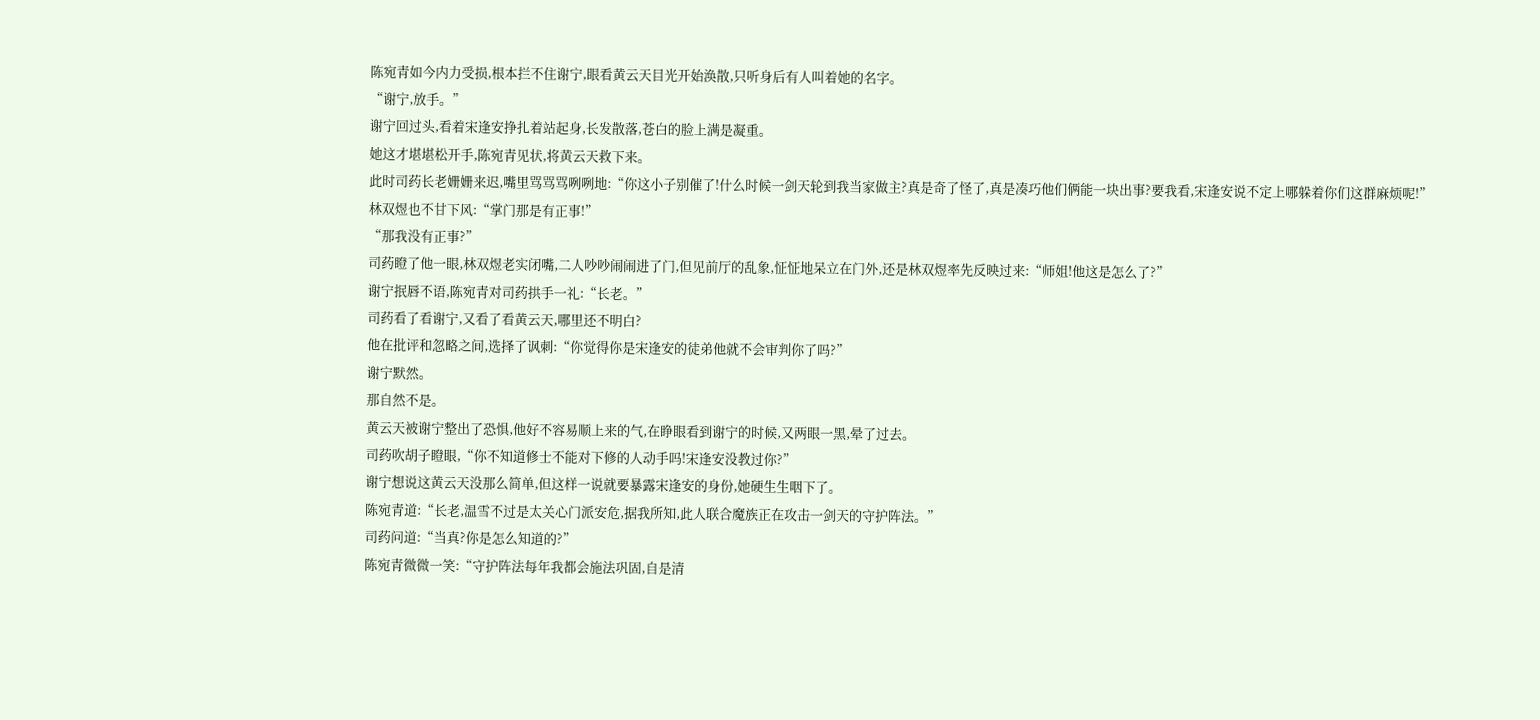陈宛青如今内力受损,根本拦不住谢宁,眼看黄云天目光开始涣散,只听身后有人叫着她的名字。
“谢宁,放手。”
谢宁回过头,看着宋逢安挣扎着站起身,长发散落,苍白的脸上满是凝重。
她这才堪堪松开手,陈宛青见状,将黄云天救下来。
此时司药长老姗姗来迟,嘴里骂骂骂咧咧地:“你这小子别催了!什么时候一剑天轮到我当家做主?真是奇了怪了,真是凑巧他们俩能一块出事?要我看,宋逢安说不定上哪躲着你们这群麻烦呢!”
林双煜也不甘下风:“掌门那是有正事!”
“那我没有正事?”
司药瞪了他一眼,林双煜老实闭嘴,二人吵吵闹闹进了门,但见前厅的乱象,怔怔地呆立在门外,还是林双煜率先反映过来:“师姐!他这是怎么了?”
谢宁抿唇不语,陈宛青对司药拱手一礼:“长老。”
司药看了看谢宁,又看了看黄云天,哪里还不明白?
他在批评和忽略之间,选择了讽刺:“你觉得你是宋逢安的徒弟他就不会审判你了吗?”
谢宁默然。
那自然不是。
黄云天被谢宁整出了恐惧,他好不容易顺上来的气,在睁眼看到谢宁的时候,又两眼一黑,晕了过去。
司药吹胡子瞪眼,“你不知道修士不能对下修的人动手吗!宋逢安没教过你?”
谢宁想说这黄云天没那么简单,但这样一说就要暴露宋逢安的身份,她硬生生咽下了。
陈宛青道:“长老,温雪不过是太关心门派安危,据我所知,此人联合魔族正在攻击一剑天的守护阵法。”
司药问道:“当真?你是怎么知道的?”
陈宛青微微一笑:“守护阵法每年我都会施法巩固,自是清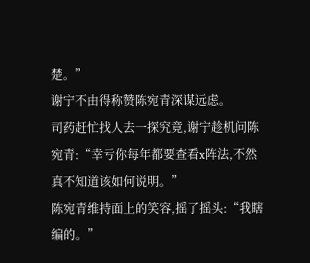楚。”
谢宁不由得称赞陈宛青深谋远虑。
司药赶忙找人去一探究竟,谢宁趁机问陈宛青:“幸亏你每年都要查看x阵法,不然真不知道该如何说明。”
陈宛青维持面上的笑容,摇了摇头:“我瞎编的。”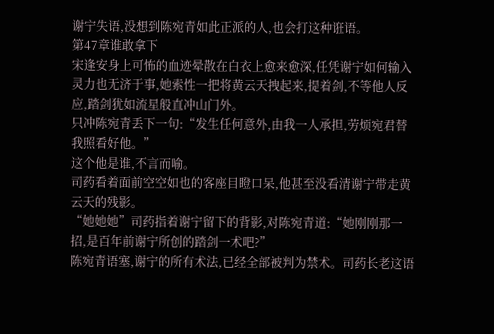谢宁失语,没想到陈宛青如此正派的人,也会打这种诳语。
第47章谁敢拿下
宋逢安身上可怖的血迹晕散在白衣上愈来愈深,任凭谢宁如何输入灵力也无济于事,她索性一把将黄云天拽起来,提着剑,不等他人反应,踏剑犹如流星般直冲山门外。
只冲陈宛青丢下一句:“发生任何意外,由我一人承担,劳烦宛君替我照看好他。”
这个他是谁,不言而喻。
司药看着面前空空如也的客座目瞪口呆,他甚至没看清谢宁带走黄云天的残影。
“她她她”司药指着谢宁留下的背影,对陈宛青道:“她刚刚那一招,是百年前谢宁所创的踏剑一术吧?”
陈宛青语塞,谢宁的所有术法,已经全部被判为禁术。司药长老这语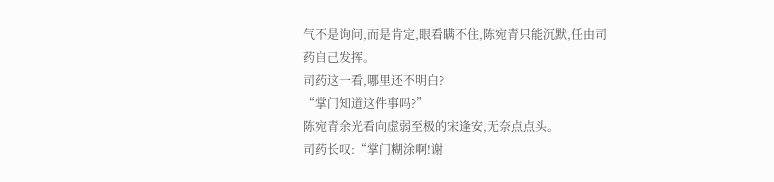气不是询问,而是肯定,眼看瞒不住,陈宛青只能沉默,任由司药自己发挥。
司药这一看,哪里还不明白?
“掌门知道这件事吗?”
陈宛青余光看向虚弱至极的宋逢安,无奈点点头。
司药长叹:“掌门糊涂啊!谢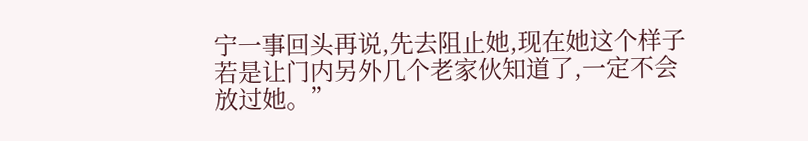宁一事回头再说,先去阻止她,现在她这个样子若是让门内另外几个老家伙知道了,一定不会放过她。”